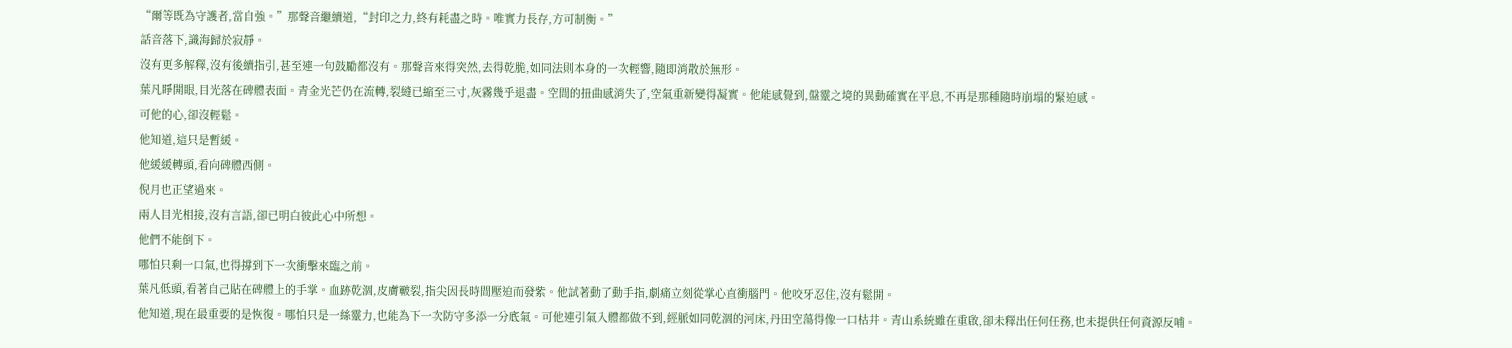“爾等既為守護者,當自強。”那聲音繼續道,“封印之力,終有耗盡之時。唯實力長存,方可制衡。”
話音落下,識海歸於寂靜。
沒有更多解釋,沒有後續指引,甚至連一句鼓勵都沒有。那聲音來得突然,去得乾脆,如同法則本身的一次輕響,隨即消散於無形。
葉凡睜開眼,目光落在碑體表面。青金光芒仍在流轉,裂縫已縮至三寸,灰霧幾乎退盡。空間的扭曲感消失了,空氣重新變得凝實。他能感覺到,盤靈之境的異動確實在平息,不再是那種隨時崩塌的緊迫感。
可他的心,卻沒輕鬆。
他知道,這只是暫緩。
他緩緩轉頭,看向碑體西側。
倪月也正望過來。
兩人目光相接,沒有言語,卻已明白彼此心中所想。
他們不能倒下。
哪怕只剩一口氣,也得撐到下一次衝擊來臨之前。
葉凡低頭,看著自己貼在碑體上的手掌。血跡乾涸,皮膚皸裂,指尖因長時間壓迫而發紫。他試著動了動手指,劇痛立刻從掌心直衝腦門。他咬牙忍住,沒有鬆開。
他知道,現在最重要的是恢復。哪怕只是一絲靈力,也能為下一次防守多添一分底氣。可他連引氣入體都做不到,經脈如同乾涸的河床,丹田空蕩得像一口枯井。青山系統雖在重啟,卻未釋出任何任務,也未提供任何資源反哺。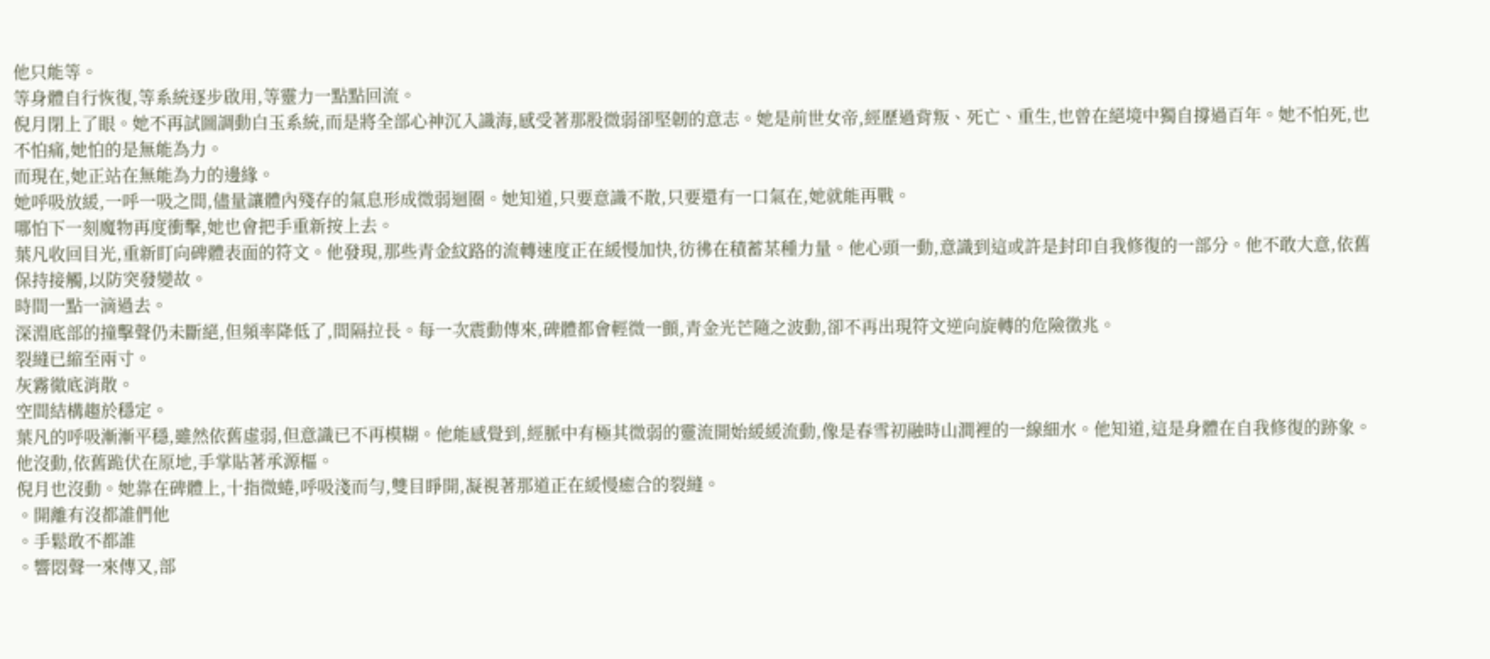他只能等。
等身體自行恢復,等系統逐步啟用,等靈力一點點回流。
倪月閉上了眼。她不再試圖調動白玉系統,而是將全部心神沉入識海,感受著那股微弱卻堅韌的意志。她是前世女帝,經歷過背叛、死亡、重生,也曾在絕境中獨自撐過百年。她不怕死,也不怕痛,她怕的是無能為力。
而現在,她正站在無能為力的邊緣。
她呼吸放緩,一呼一吸之間,儘量讓體內殘存的氣息形成微弱迴圈。她知道,只要意識不散,只要還有一口氣在,她就能再戰。
哪怕下一刻魔物再度衝擊,她也會把手重新按上去。
葉凡收回目光,重新盯向碑體表面的符文。他發現,那些青金紋路的流轉速度正在緩慢加快,彷彿在積蓄某種力量。他心頭一動,意識到這或許是封印自我修復的一部分。他不敢大意,依舊保持接觸,以防突發變故。
時間一點一滴過去。
深淵底部的撞擊聲仍未斷絕,但頻率降低了,間隔拉長。每一次震動傳來,碑體都會輕微一顫,青金光芒隨之波動,卻不再出現符文逆向旋轉的危險徵兆。
裂縫已縮至兩寸。
灰霧徹底消散。
空間結構趨於穩定。
葉凡的呼吸漸漸平穩,雖然依舊虛弱,但意識已不再模糊。他能感覺到,經脈中有極其微弱的靈流開始緩緩流動,像是春雪初融時山澗裡的一線細水。他知道,這是身體在自我修復的跡象。
他沒動,依舊跪伏在原地,手掌貼著承源樞。
倪月也沒動。她靠在碑體上,十指微蜷,呼吸淺而勻,雙目睜開,凝視著那道正在緩慢癒合的裂縫。
。開離有沒都誰們他
。手鬆敢不都誰
。響悶聲一來傳又,部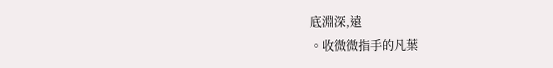底淵深,遠
。收微微指手的凡葉